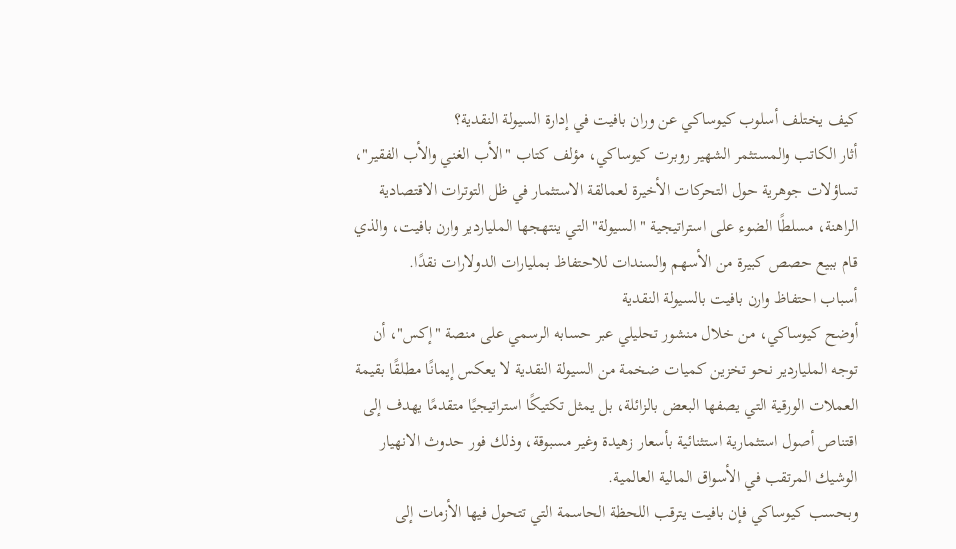كيف يختلف أسلوب كيوساكي عن وران بافيت في إدارة السيولة النقدية؟
أثار الكاتب والمستثمر الشهير روبرت كيوساكي، مؤلف كتاب "الأب الغني والأب الفقير"، تساؤلات جوهرية حول التحركات الأخيرة لعمالقة الاستثمار في ظل التوترات الاقتصادية الراهنة، مسلطًا الضوء على استراتيجية "السيولة" التي ينتهجها الملياردير وارن بافيت، والذي قام ببيع حصص كبيرة من الأسهم والسندات للاحتفاظ بمليارات الدولارات نقدًا.
أسباب احتفاظ وارن بافيت بالسيولة النقدية
أوضح كيوساكي، من خلال منشور تحليلي عبر حسابه الرسمي على منصة "إكس"، أن توجه الملياردير نحو تخزين كميات ضخمة من السيولة النقدية لا يعكس إيمانًا مطلقًا بقيمة العملات الورقية التي يصفها البعض بالزائلة، بل يمثل تكتيكًا استراتيجيًا متقدمًا يهدف إلى اقتناص أصول استثمارية استثنائية بأسعار زهيدة وغير مسبوقة، وذلك فور حدوث الانهيار الوشيك المرتقب في الأسواق المالية العالمية.
وبحسب كيوساكي فإن بافيت يترقب اللحظة الحاسمة التي تتحول فيها الأزمات إلى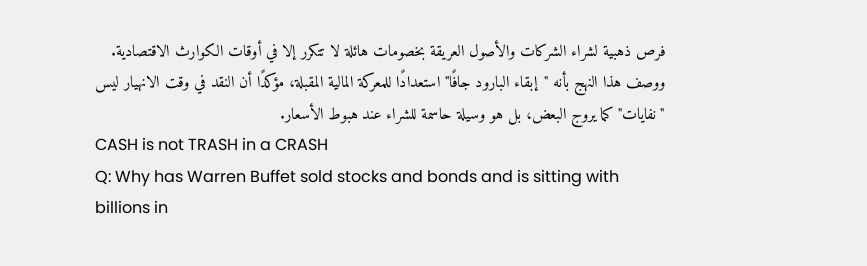فرص ذهبية لشراء الشركات والأصول العريقة بخصومات هائلة لا تتكرر إلا في أوقات الكوارث الاقتصادية.
ووصف هذا النهج بأنه "إبقاء البارود جافًا" استعدادًا للمعركة المالية المقبلة، مؤكدًا أن النقد في وقت الانهيار ليس "نفايات" كما يروج البعض، بل هو وسيلة حاسمة للشراء عند هبوط الأسعار.
CASH is not TRASH in a CRASH
Q: Why has Warren Buffet sold stocks and bonds and is sitting with billions in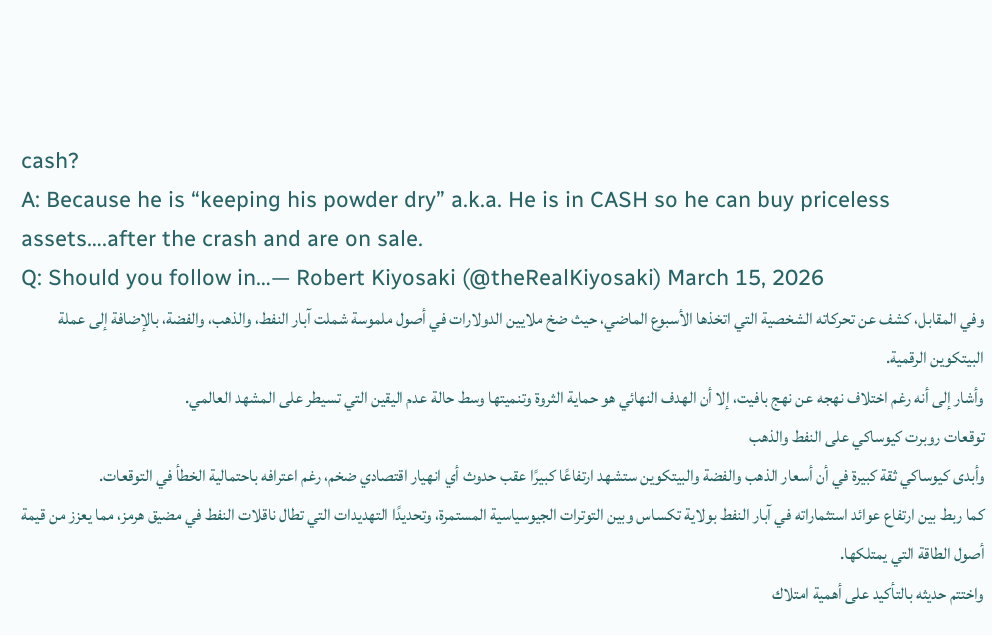cash?
A: Because he is “keeping his powder dry” a.k.a. He is in CASH so he can buy priceless assets….after the crash and are on sale.
Q: Should you follow in…— Robert Kiyosaki (@theRealKiyosaki) March 15, 2026
وفي المقابل، كشف عن تحركاته الشخصية التي اتخذها الأسبوع الماضي، حيث ضخ ملايين الدولارات في أصول ملموسة شملت آبار النفط، والذهب، والفضة، بالإضافة إلى عملة البيتكوين الرقمية.
وأشار إلى أنه رغم اختلاف نهجه عن نهج بافيت، إلا أن الهدف النهائي هو حماية الثروة وتنميتها وسط حالة عدم اليقين التي تسيطر على المشهد العالمي.
توقعات روبرت كيوساكي على النفط والذهب
وأبدى كيوساكي ثقة كبيرة في أن أسعار الذهب والفضة والبيتكوين ستشهد ارتفاعًا كبيرًا عقب حدوث أي انهيار اقتصادي ضخم، رغم اعترافه باحتمالية الخطأ في التوقعات.
كما ربط بين ارتفاع عوائد استثماراته في آبار النفط بولاية تكساس وبين التوترات الجيوسياسية المستمرة، وتحديدًا التهديدات التي تطال ناقلات النفط في مضيق هرمز، مما يعزز من قيمة أصول الطاقة التي يمتلكها.
واختتم حديثه بالتأكيد على أهمية امتلاك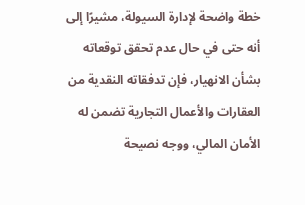خطة واضحة لإدارة السيولة، مشيرًا إلى أنه حتى في حال عدم تحقق توقعاته بشأن الانهيار، فإن تدفقاته النقدية من العقارات والأعمال التجارية تضمن له الأمان المالي، ووجه نصيحة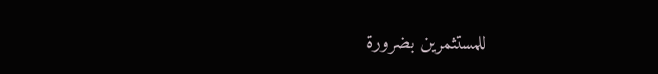للمستثمرين بضرورة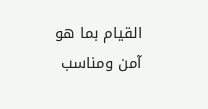القيام بما هو آمن ومناسب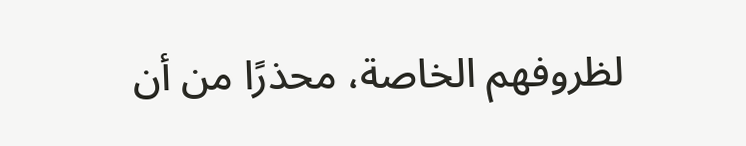لظروفهم الخاصة، محذرًا من أن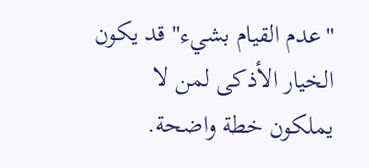"عدم القيام بشيء" قد يكون الخيار الأذكى لمن لا يملكون خطة واضحة.